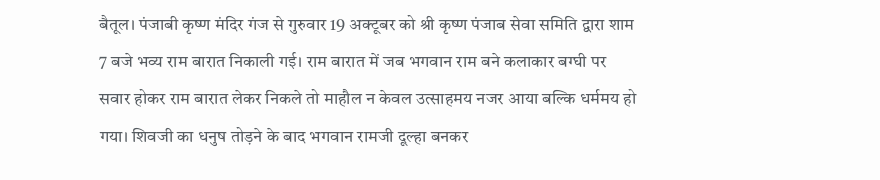बैतूल। पंजाबी कृष्ण मंदिर गंज से गुरुवार 19 अक्टूबर को श्री कृष्ण पंजाब सेवा समिति द्वारा शाम 7 बजे भव्य राम बारात निकाली गई। राम बारात में जब भगवान राम बने कलाकार बग्घी पर सवार होकर राम बारात लेकर निकले तो माहौल न केवल उत्साहमय नजर आया बल्कि धर्ममय हो गया। शिवजी का धनुष तोड़ने के बाद भगवान रामजी दूल्हा बनकर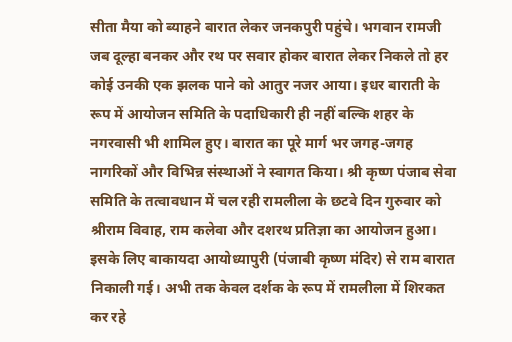सीता मैया को ब्याहने बारात लेकर जनकपुरी पहुंचे। भगवान रामजी जब दूल्हा बनकर और रथ पर सवार होकर बारात लेकर निकले तो हर कोई उनकी एक झलक पाने को आतुर नजर आया। इधर बाराती के रूप में आयोजन समिति के पदाधिकारी ही नहीं बल्कि शहर के नगरवासी भी शामिल हुए। बारात का पूरे मार्ग भर जगह-जगह नागरिकों और विभिन्न संस्थाओं ने स्वागत किया। श्री कृष्ण पंजाब सेवा समिति के तत्वावधान में चल रही रामलीला के छटवे दिन गुरुवार को श्रीराम विवाह, राम कलेवा और दशरथ प्रतिज्ञा का आयोजन हुआ। इसके लिए बाकायदा आयोध्यापुरी (पंजाबी कृष्ण मंदिर) से राम बारात निकाली गई। अभी तक केवल दर्शक के रूप में रामलीला में शिरकत कर रहे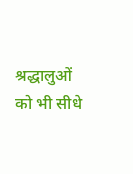श्रद्धालुओं को भी सीधे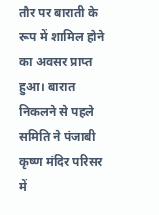तौर पर बाराती के रूप में शामिल होने का अवसर प्राप्त हुआ। बारात निकलने से पहले समिति ने पंजाबी कृष्ण मंदिर परिसर में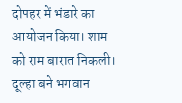दोपहर में भंडारे का आयोजन किया। शाम को राम बारात निकली। दूल्हा बने भगवान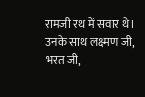रामजी रथ में सवार थे। उनके साथ लक्ष्मण जी, भरत जी,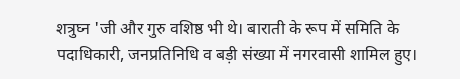शत्रुघ्न 'जी और गुरु वशिष्ठ भी थे। बाराती के रूप में समिति के पदाधिकारी, जनप्रतिनिधि व बड़ी संख्या में नगरवासी शामिल हुए।